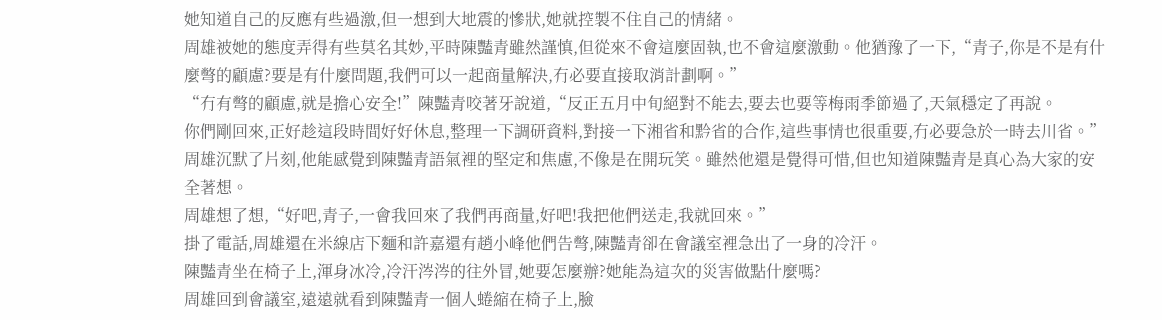她知道自己的反應有些過激,但一想到大地震的慘狀,她就控製不住自己的情緒。
周雄被她的態度弄得有些莫名其妙,平時陳豔青雖然謹慎,但從來不會這麼固執,也不會這麼激動。他猶豫了一下,“青子,你是不是有什麼彆的顧慮?要是有什麼問題,我們可以一起商量解決,冇必要直接取消計劃啊。”
“冇有彆的顧慮,就是擔心安全!”陳豔青咬著牙說道,“反正五月中旬絕對不能去,要去也要等梅雨季節過了,天氣穩定了再說。
你們剛回來,正好趁這段時間好好休息,整理一下調研資料,對接一下湘省和黔省的合作,這些事情也很重要,冇必要急於一時去川省。”
周雄沉默了片刻,他能感覺到陳豔青語氣裡的堅定和焦慮,不像是在開玩笑。雖然他還是覺得可惜,但也知道陳豔青是真心為大家的安全著想。
周雄想了想,“好吧,青子,一會我回來了我們再商量,好吧!我把他們送走,我就回來。”
掛了電話,周雄還在米線店下麵和許嘉還有趙小峰他們告彆,陳豔青卻在會議室裡急出了一身的冷汗。
陳豔青坐在椅子上,渾身冰冷,冷汗涔涔的往外冒,她要怎麼辦?她能為這次的災害做點什麼嗎?
周雄回到會議室,遠遠就看到陳豔青一個人蜷縮在椅子上,臉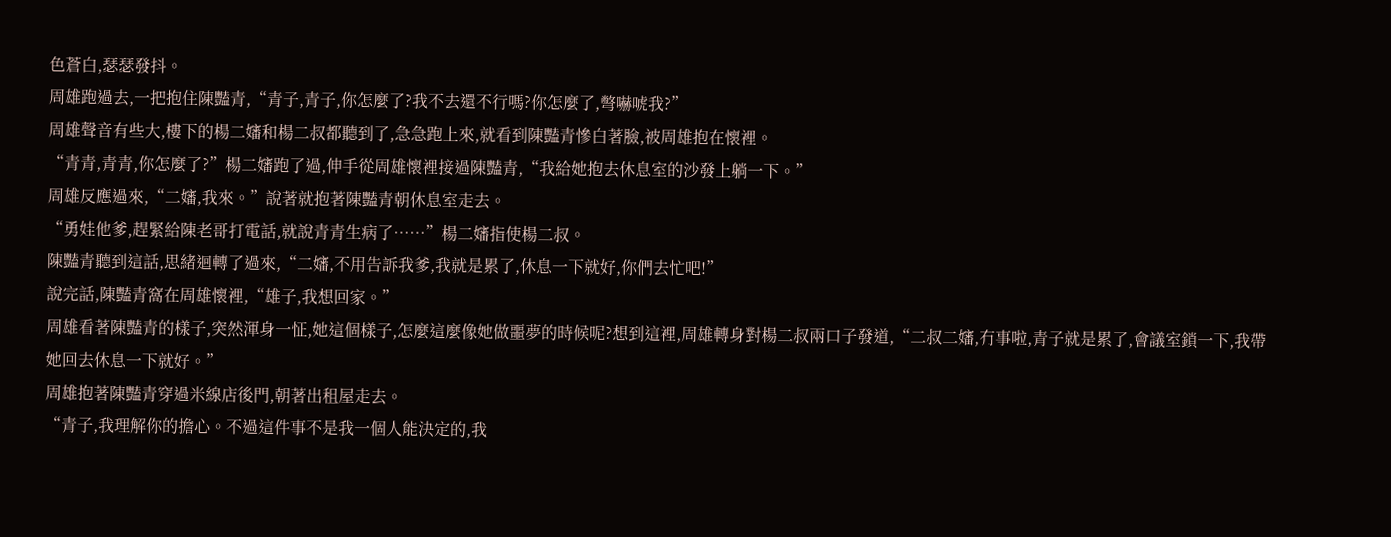色蒼白,瑟瑟發抖。
周雄跑過去,一把抱住陳豔青,“青子,青子,你怎麼了?我不去還不行嗎?你怎麼了,彆嚇唬我?”
周雄聲音有些大,樓下的楊二嬸和楊二叔都聽到了,急急跑上來,就看到陳豔青慘白著臉,被周雄抱在懷裡。
“青青,青青,你怎麼了?”楊二嬸跑了過,伸手從周雄懷裡接過陳豔青,“我給她抱去休息室的沙發上躺一下。”
周雄反應過來,“二嬸,我來。”說著就抱著陳豔青朝休息室走去。
“勇娃他爹,趕緊給陳老哥打電話,就說青青生病了……”楊二嬸指使楊二叔。
陳豔青聽到這話,思緒迴轉了過來,“二嬸,不用告訴我爹,我就是累了,休息一下就好,你們去忙吧!”
說完話,陳豔青窩在周雄懷裡,“雄子,我想回家。”
周雄看著陳豔青的樣子,突然渾身一怔,她這個樣子,怎麼這麼像她做噩夢的時候呢?想到這裡,周雄轉身對楊二叔兩口子發道,“二叔二嬸,冇事啦,青子就是累了,會議室鎖一下,我帶她回去休息一下就好。”
周雄抱著陳豔青穿過米線店後門,朝著出租屋走去。
“青子,我理解你的擔心。不過這件事不是我一個人能決定的,我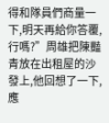得和隊員們商量一下,明天再給你答覆,行嗎?”周雄把陳豔青放在出租屋的沙發上,他回想了一下,應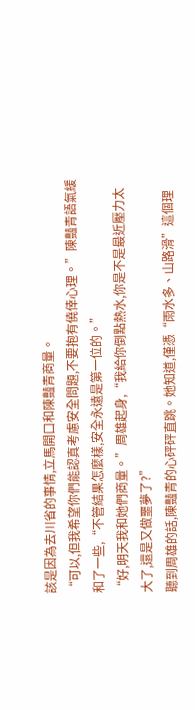該是因為去川省的事情,立馬開口和陳豔青商量。
“可以,但我希望你們能認真考慮安全問題,不要抱有僥倖心理。”陳豔青語氣緩和了一些,“不管結果怎麼樣,安全永遠是第一位的。”
“好,明天我和她們商量。”周雄起身,“我給你倒點熱水,你是不是最近壓力太大了,還是又做噩夢了?”
聽到周雄的話,陳豔青的心砰砰直跳。她知道,僅憑“雨水多、山路滑”這個理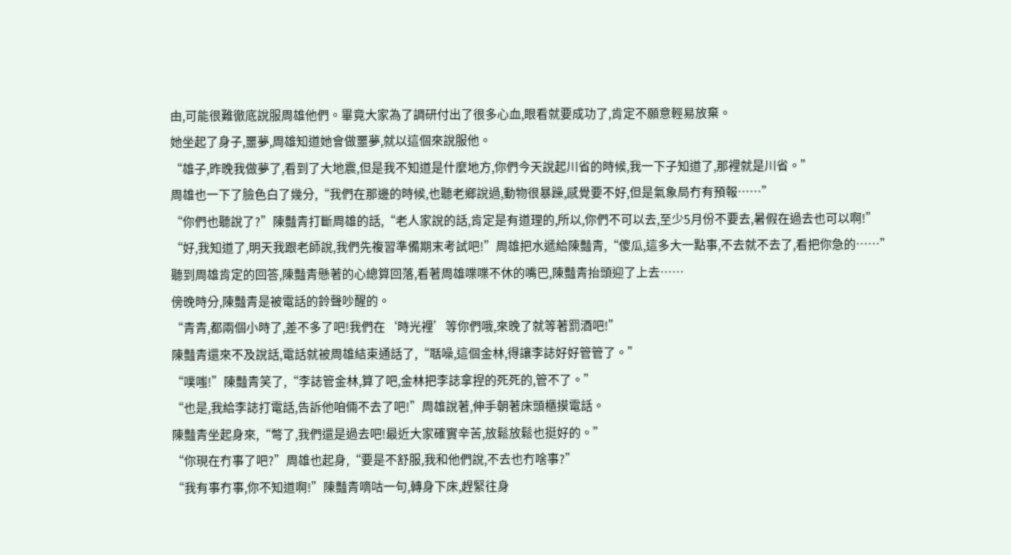由,可能很難徹底說服周雄他們。畢竟大家為了調研付出了很多心血,眼看就要成功了,肯定不願意輕易放棄。
她坐起了身子,噩夢,周雄知道她會做噩夢,就以這個來說服他。
“雄子,昨晚我做夢了,看到了大地震,但是我不知道是什麼地方,你們今天說起川省的時候,我一下子知道了,那裡就是川省。”
周雄也一下了臉色白了幾分,“我們在那邊的時候,也聽老鄉說過,動物很暴躁,感覺要不好,但是氣象局冇有預報……”
“你們也聽說了?”陳豔青打斷周雄的話,“老人家說的話,肯定是有道理的,所以,你們不可以去,至少5月份不要去,暑假在過去也可以啊!”
“好,我知道了,明天我跟老師說,我們先複習準備期末考試吧!”周雄把水遞給陳豔青,“傻瓜,這多大一點事,不去就不去了,看把你急的……”
聽到周雄肯定的回答,陳豔青懸著的心總算回落,看著周雄喋喋不休的嘴巴,陳豔青抬頭迎了上去……
傍晚時分,陳豔青是被電話的鈴聲吵醒的。
“青青,都兩個小時了,差不多了吧!我們在‘時光裡’等你們哦,來晚了就等著罰酒吧!”
陳豔青還來不及說話,電話就被周雄結束通話了,“聒噪,這個金林,得讓李誌好好管管了。”
“噗嗤!”陳豔青笑了,“李誌管金林,算了吧,金林把李誌拿捏的死死的,管不了。”
“也是,我給李誌打電話,告訴他咱倆不去了吧!”周雄說著,伸手朝著床頭櫃摸電話。
陳豔青坐起身來,“彆了,我們還是過去吧!最近大家確實辛苦,放鬆放鬆也挺好的。”
“你現在冇事了吧?”周雄也起身,“要是不舒服,我和他們說,不去也冇啥事?”
“我有事冇事,你不知道啊!”陳豔青嘀咕一句,轉身下床,趕緊往身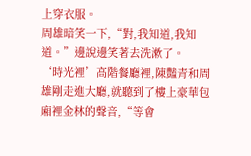上穿衣服。
周雄暗笑一下,“對,我知道,我知道。”邊說邊笑著去洗漱了。
‘時光裡’高階餐廳裡,陳豔青和周雄剛走進大廳,就聽到了樓上豪華包廂裡金林的聲音,“等會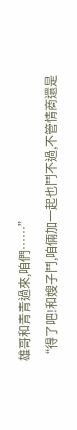雄哥和青青過來,咱們……”
“得了吧!和嫂子鬥,咱倆加一起也鬥不過,不管情商還是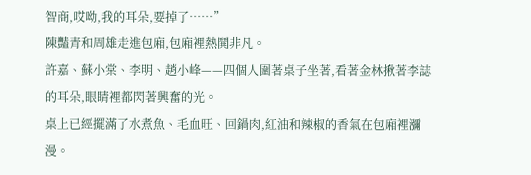智商,哎呦,我的耳朵,要掉了……”
陳豔青和周雄走進包廂,包廂裡熱鬨非凡。
許嘉、蘇小棠、李明、趙小峰——四個人圍著桌子坐著,看著金林揪著李誌的耳朵,眼睛裡都閃著興奮的光。
桌上已經擺滿了水煮魚、毛血旺、回鍋肉,紅油和辣椒的香氣在包廂裡瀰漫。